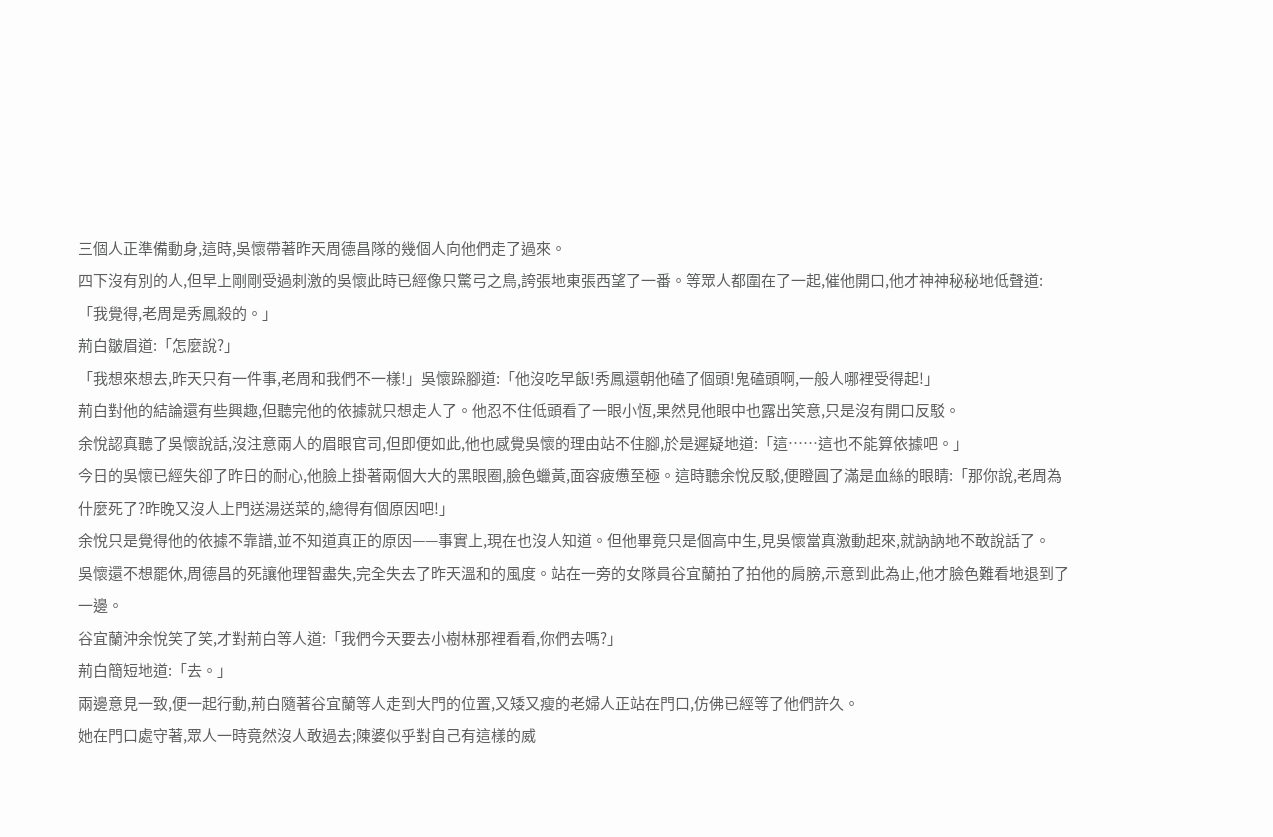三個人正準備動身,這時,吳懷帶著昨天周德昌隊的幾個人向他們走了過來。
四下沒有別的人,但早上剛剛受過刺激的吳懷此時已經像只驚弓之鳥,誇張地東張西望了一番。等眾人都圍在了一起,催他開口,他才神神秘秘地低聲道:「我覺得,老周是秀鳳殺的。」
荊白皺眉道:「怎麼說?」
「我想來想去,昨天只有一件事,老周和我們不一樣!」吳懷跺腳道:「他沒吃早飯!秀鳳還朝他磕了個頭!鬼磕頭啊,一般人哪裡受得起!」
荊白對他的結論還有些興趣,但聽完他的依據就只想走人了。他忍不住低頭看了一眼小恆,果然見他眼中也露出笑意,只是沒有開口反駁。
余悅認真聽了吳懷說話,沒注意兩人的眉眼官司,但即便如此,他也感覺吳懷的理由站不住腳,於是遲疑地道:「這……這也不能算依據吧。」
今日的吳懷已經失卻了昨日的耐心,他臉上掛著兩個大大的黑眼圈,臉色蠟黃,面容疲憊至極。這時聽余悅反駁,便瞪圓了滿是血絲的眼睛:「那你說,老周為什麼死了?昨晚又沒人上門送湯送菜的,總得有個原因吧!」
余悅只是覺得他的依據不靠譜,並不知道真正的原因——事實上,現在也沒人知道。但他畢竟只是個高中生,見吳懷當真激動起來,就訥訥地不敢說話了。
吳懷還不想罷休,周德昌的死讓他理智盡失,完全失去了昨天溫和的風度。站在一旁的女隊員谷宜蘭拍了拍他的肩膀,示意到此為止,他才臉色難看地退到了一邊。
谷宜蘭沖余悅笑了笑,才對荊白等人道:「我們今天要去小樹林那裡看看,你們去嗎?」
荊白簡短地道:「去。」
兩邊意見一致,便一起行動,荊白隨著谷宜蘭等人走到大門的位置,又矮又瘦的老婦人正站在門口,仿佛已經等了他們許久。
她在門口處守著,眾人一時竟然沒人敢過去;陳婆似乎對自己有這樣的威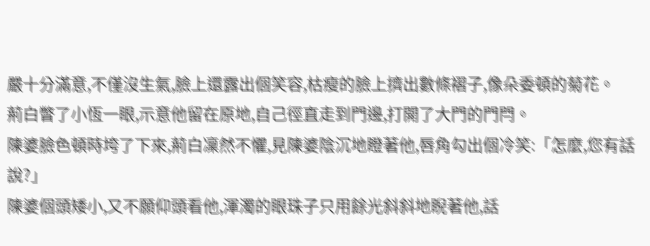嚴十分滿意,不僅沒生氣,臉上還露出個笑容,枯瘦的臉上擠出數條褶子,像朵委頓的菊花。
荊白瞥了小恆一眼,示意他留在原地,自己徑直走到門邊,打開了大門的門閂。
陳婆臉色頓時垮了下來,荊白凜然不懼,見陳婆陰沉地瞪著他,唇角勾出個冷笑:「怎麼,您有話說?」
陳婆個頭矮小,又不願仰頭看他,渾濁的眼珠子只用餘光斜斜地睨著他,話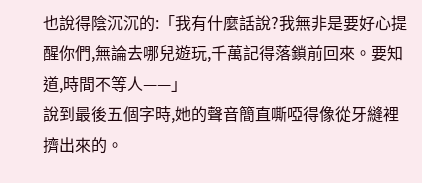也說得陰沉沉的:「我有什麼話說?我無非是要好心提醒你們,無論去哪兒遊玩,千萬記得落鎖前回來。要知道,時間不等人——」
說到最後五個字時,她的聲音簡直嘶啞得像從牙縫裡擠出來的。